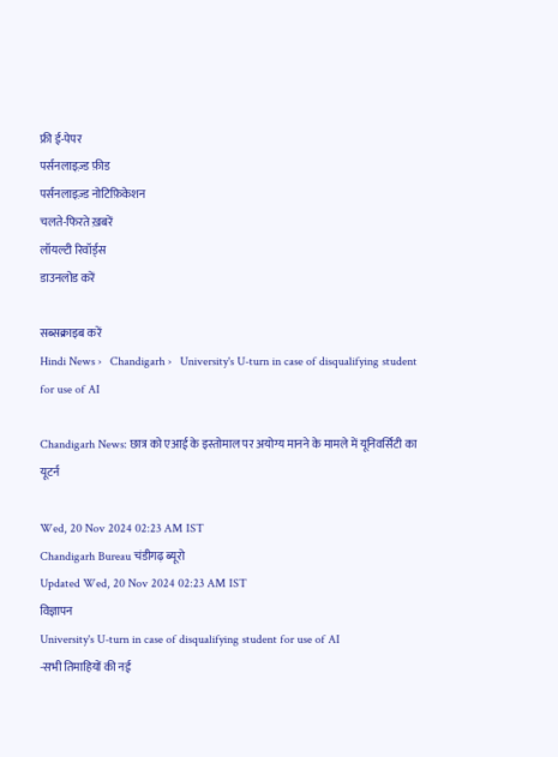फ्री ई-पेपर
पर्सनलाइज़्ड फ़ीड
पर्सनलाइज़्ड नोटिफ़िकेशन
चलते-फिरते ख़बरें
लॉयल्टी रिवॉर्ड्स
डाउनलोड करें

सब्सक्राइब करें
Hindi News ›   Chandigarh ›   University's U-turn in case of disqualifying student for use of AI

Chandigarh News: छात्र को एआई के इस्तोमाल पर अयोग्य मानने के मामले में यूनिवर्सिटी का यूटर्न

Wed, 20 Nov 2024 02:23 AM IST
Chandigarh Bureau चंडीगढ़ ब्यूरो
Updated Wed, 20 Nov 2024 02:23 AM IST
विज्ञापन
University's U-turn in case of disqualifying student for use of AI
-सभी तिमाहियों की नई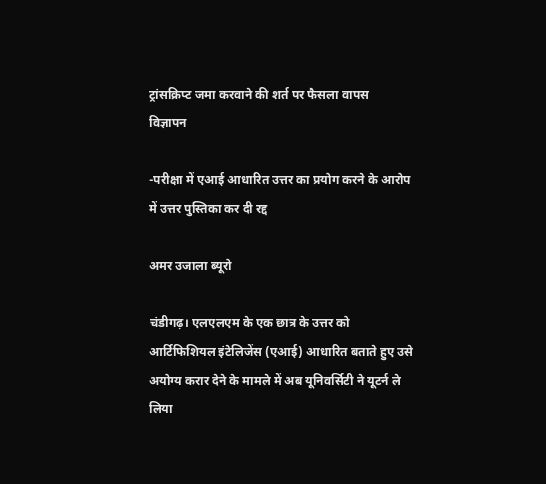ट्रांसक्रिप्ट जमा करवाने की शर्त पर फैसला वापस
विज्ञापन

-परीक्षा में एआई आधारित उत्तर का प्रयोग करने के आरोप में उत्तर पुस्तिका कर दी रद्द

अमर उजाला ब्यूरो

चंडीगढ़। एलएलएम के एक छात्र के उत्तर को आर्टिफिशियल इंटेलिजेंस (एआई) आधारित बताते हुए उसे अयोग्य करार देने के मामले में अब यूनिवर्सिटी ने यूटर्न ले लिया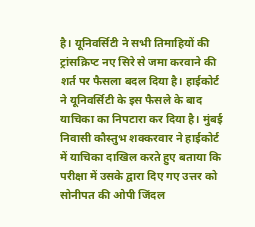है। यूनिवर्सिटी ने सभी तिमाहियों की ट्रांसक्रिप्ट नए सिरे से जमा करवाने की शर्त पर फैसला बदल दिया है। हाईकोर्ट ने यूनिवर्सिटी के इस फैसले के बाद याचिका का निपटारा कर दिया है। मुंबई निवासी कौस्तुभ शक्करवार ने हाईकोर्ट में याचिका दाखिल करते हुए बताया कि परीक्षा में उसके द्वारा दिए गए उत्तर को सोनीपत की ओपी जिंदल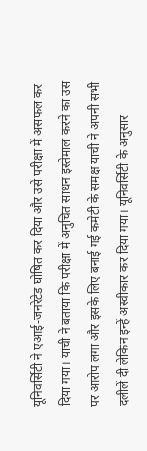यूनिवर्सिटी ने एआई-जनरेटेड घोषित कर दिया और उसे परीक्षा में असफल कर दिया गया। याची ने बताया कि परीक्षा में अनुचित साधन इस्तेमाल करने का उस पर आरोप लगा और इसके लिए बनाई गई कमेटी के समक्ष याची ने अपनी सभी दलीलें दी लेकिन इन्हें अस्वीकार कर दिया गया। यूनिवर्सिटी के अनुसार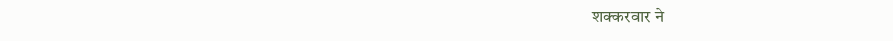शक्करवार ने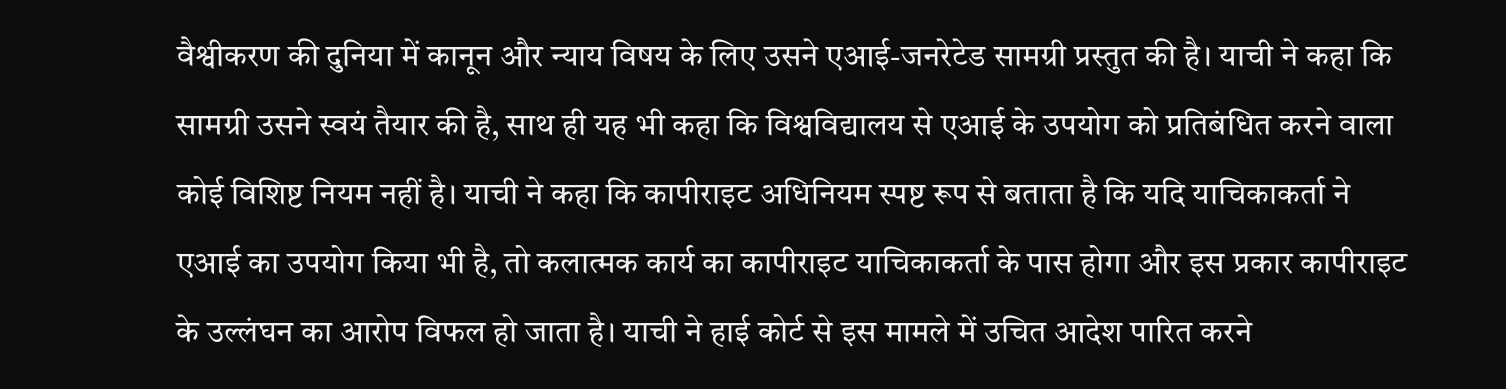वैश्वीकरण की दुनिया में कानून और न्याय विषय के लिए उसने एआई-जनरेटेड सामग्री प्रस्तुत की है। याची ने कहा कि सामग्री उसने स्वयं तैयार की है, साथ ही यह भी कहा कि विश्वविद्यालय से एआई के उपयोग को प्रतिबंधित करने वाला कोई विशिष्ट नियम नहीं है। याची ने कहा कि कापीराइट अधिनियम स्पष्ट रूप से बताता है कि यदि याचिकाकर्ता ने एआई का उपयोग किया भी है, तो कलात्मक कार्य का कापीराइट याचिकाकर्ता के पास होगा और इस प्रकार कापीराइट के उल्लंघन का आरोप विफल हो जाता है। याची ने हाई कोर्ट से इस मामले में उचित आदेश पारित करने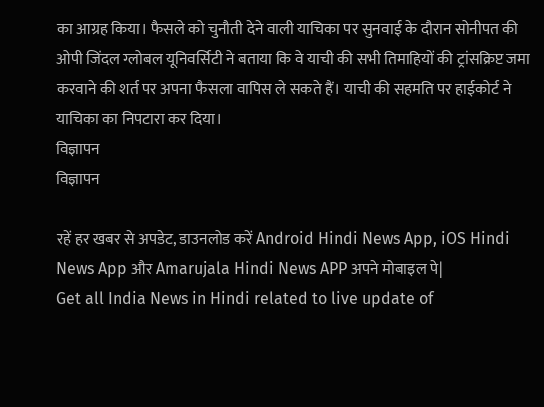का आग्रह किया। फैसले को चुनौती देने वाली याचिका पर सुनवाई के दौरान सोनीपत की ओपी जिंदल ग्लोबल यूनिवर्सिटी ने बताया कि वे याची की सभी तिमाहियों की ट्रांसक्रिप्ट जमा करवाने की शर्त पर अपना फैसला वापिस ले सकते हैं। याची की सहमति पर हाईकोर्ट ने याचिका का निपटारा कर दिया।
विज्ञापन
विज्ञापन

रहें हर खबर से अपडेट, डाउनलोड करें Android Hindi News App, iOS Hindi News App और Amarujala Hindi News APP अपने मोबाइल पे|
Get all India News in Hindi related to live update of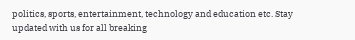politics, sports, entertainment, technology and education etc. Stay updated with us for all breaking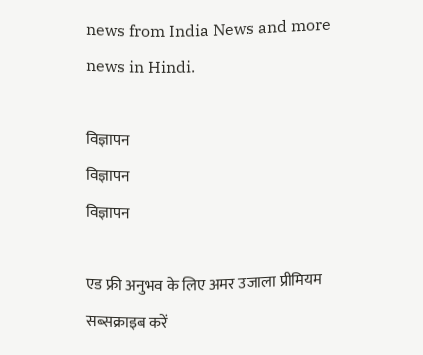news from India News and more news in Hindi.

विज्ञापन
विज्ञापन
विज्ञापन

एड फ्री अनुभव के लिए अमर उजाला प्रीमियम सब्सक्राइब करें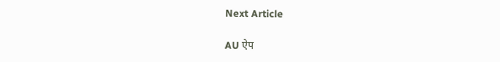Next Article

AU ऐप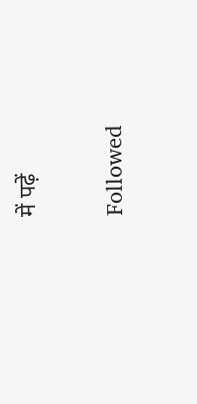में पढ़ें

Followed